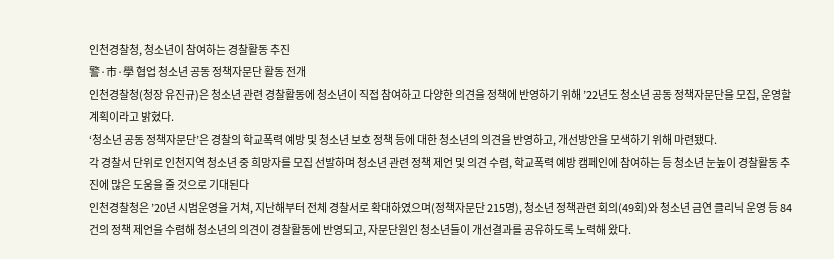인천경찰청, 청소년이 참여하는 경찰활동 추진
警·市·學 협업 청소년 공동 정책자문단 활동 전개
인천경찰청(청장 유진규)은 청소년 관련 경찰활동에 청소년이 직접 참여하고 다양한 의견을 정책에 반영하기 위해 ’22년도 청소년 공동 정책자문단을 모집, 운영할 계획이라고 밝혔다.
‘청소년 공동 정책자문단’은 경찰의 학교폭력 예방 및 청소년 보호 정책 등에 대한 청소년의 의견을 반영하고, 개선방안을 모색하기 위해 마련됐다.
각 경찰서 단위로 인천지역 청소년 중 희망자를 모집 선발하며 청소년 관련 정책 제언 및 의견 수렴, 학교폭력 예방 캠페인에 참여하는 등 청소년 눈높이 경찰활동 추진에 많은 도움을 줄 것으로 기대된다
인천경찰청은 ’20년 시범운영을 거쳐, 지난해부터 전체 경찰서로 확대하였으며(정책자문단 215명), 청소년 정책관련 회의(49회)와 청소년 금연 클리닉 운영 등 84건의 정책 제언을 수렴해 청소년의 의견이 경찰활동에 반영되고, 자문단원인 청소년들이 개선결과를 공유하도록 노력해 왔다.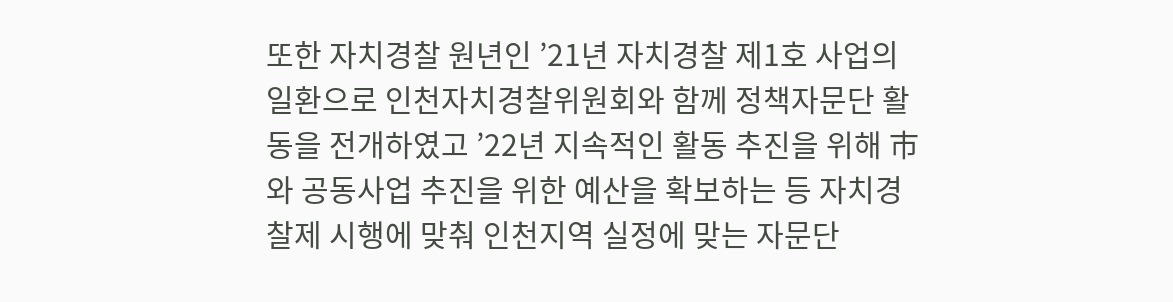또한 자치경찰 원년인 ’21년 자치경찰 제1호 사업의 일환으로 인천자치경찰위원회와 함께 정책자문단 활동을 전개하였고 ’22년 지속적인 활동 추진을 위해 市와 공동사업 추진을 위한 예산을 확보하는 등 자치경찰제 시행에 맞춰 인천지역 실정에 맞는 자문단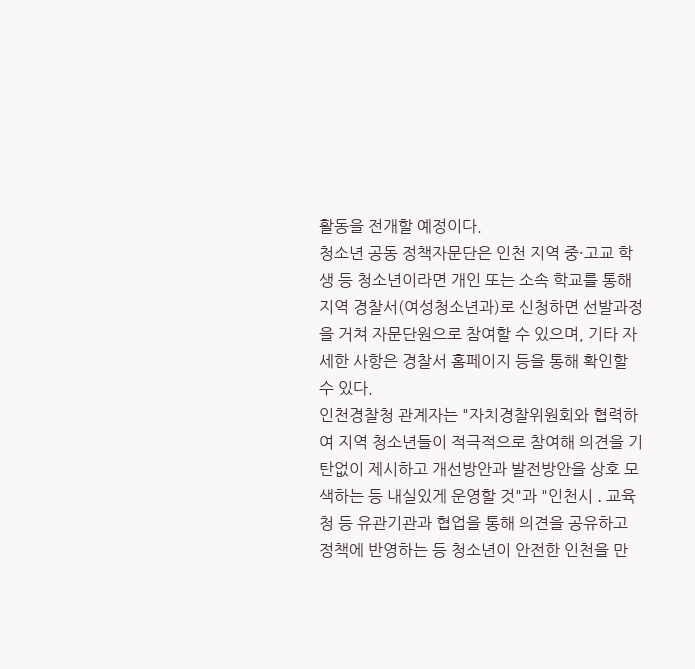활동을 전개할 예정이다.
청소년 공동 정책자문단은 인천 지역 중·고교 학생 등 청소년이라면 개인 또는 소속 학교를 통해 지역 경찰서(여성청소년과)로 신청하면 선발과정을 거쳐 자문단원으로 참여할 수 있으며, 기타 자세한 사항은 경찰서 홈페이지 등을 통해 확인할 수 있다.
인천경찰청 관계자는 "자치경찰위원회와 협력하여 지역 청소년들이 적극적으로 참여해 의견을 기탄없이 제시하고 개선방안과 발전방안을 상호 모색하는 등 내실있게 운영할 것"과 "인천시 ․ 교육청 등 유관기관과 협업을 통해 의견을 공유하고 정책에 반영하는 등 청소년이 안전한 인천을 만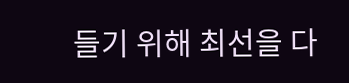들기 위해 최선을 다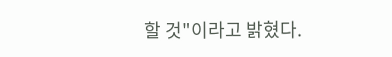할 것"이라고 밝혔다.